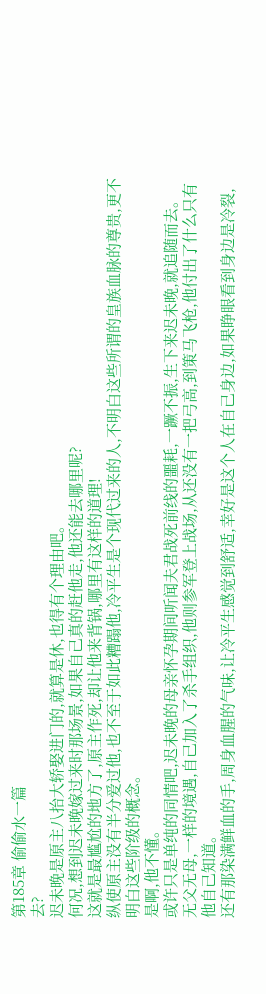第185章 偷偷水一篇
去?
迟未晚是原主八抬大轿娶进门的,就算是休,也得有个理由吧。
何况,想到迟未晚嫁过来时那场景,如果自己真的赶他走,他还能去哪里呢?
这就是最尴尬的地方了,原主作死,却让他来背锅,哪里有这样的道理!
纵使原主没有半分爱过他,也不至于如此糟蹋他,冷平生是个现代过来的人,不明白这些所谓的皇族血脉的尊贵,更不明白这些阶级的概念。
是啊,他不懂。
或许只是单纯的同情吧,迟未晚的母亲怀孕期间听闻夫君战死前线的噩耗,一蹶不振,生下来迟未晚,就追随而去。
无父无母,一样的境遇,自己加入了杀手组织,他则参军登上战场,从还没有一把弓高,到策马飞枪,他付出了什么只有他自己知道。
还有那染满鲜血的手,周身血腥的气味,让冷平生感觉到舒适,幸好是这个人在自己身边,如果睁眼看到身边是冷裂,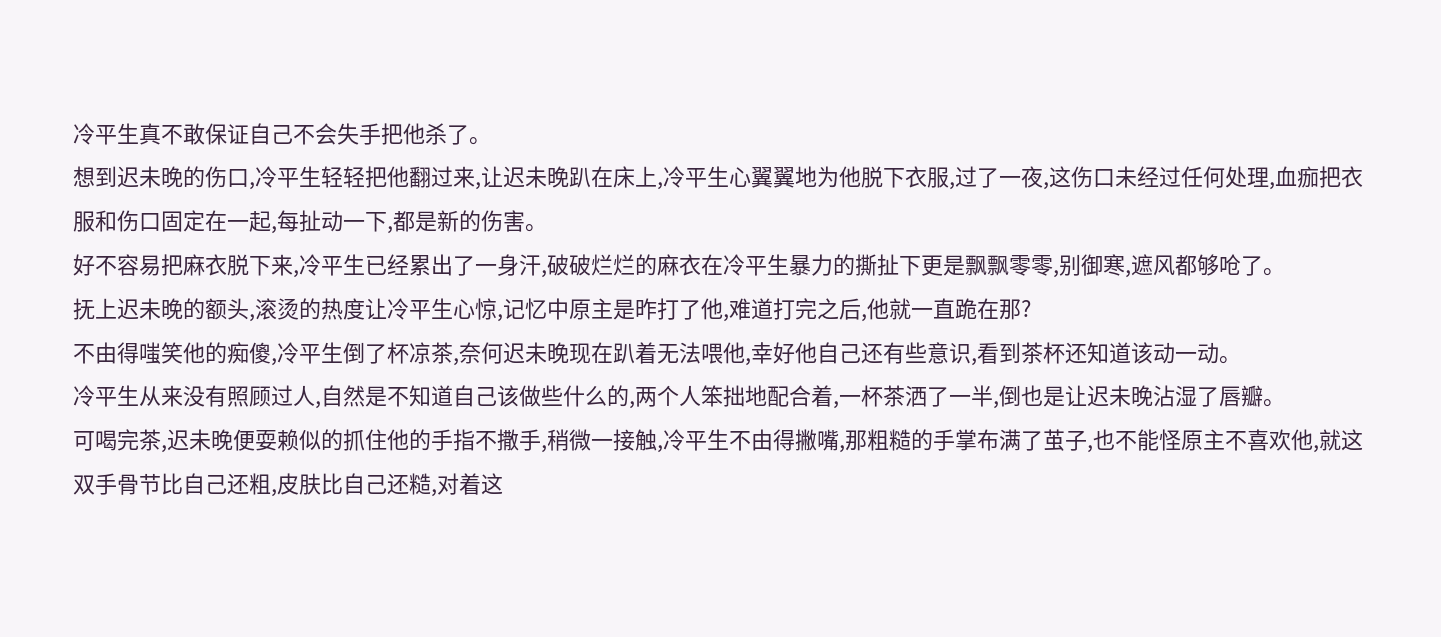冷平生真不敢保证自己不会失手把他杀了。
想到迟未晚的伤口,冷平生轻轻把他翻过来,让迟未晚趴在床上,冷平生心翼翼地为他脱下衣服,过了一夜,这伤口未经过任何处理,血痂把衣服和伤口固定在一起,每扯动一下,都是新的伤害。
好不容易把麻衣脱下来,冷平生已经累出了一身汗,破破烂烂的麻衣在冷平生暴力的撕扯下更是飘飘零零,别御寒,遮风都够呛了。
抚上迟未晚的额头,滚烫的热度让冷平生心惊,记忆中原主是昨打了他,难道打完之后,他就一直跪在那?
不由得嗤笑他的痴傻,冷平生倒了杯凉茶,奈何迟未晚现在趴着无法喂他,幸好他自己还有些意识,看到茶杯还知道该动一动。
冷平生从来没有照顾过人,自然是不知道自己该做些什么的,两个人笨拙地配合着,一杯茶洒了一半,倒也是让迟未晚沾湿了唇瓣。
可喝完茶,迟未晚便耍赖似的抓住他的手指不撒手,稍微一接触,冷平生不由得撇嘴,那粗糙的手掌布满了茧子,也不能怪原主不喜欢他,就这双手骨节比自己还粗,皮肤比自己还糙,对着这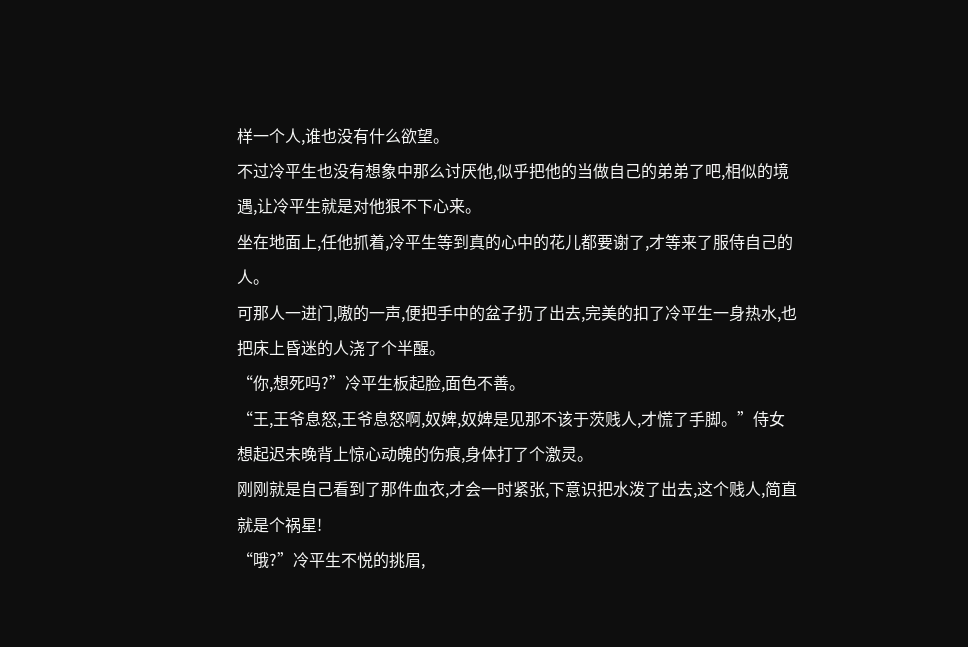样一个人,谁也没有什么欲望。
不过冷平生也没有想象中那么讨厌他,似乎把他的当做自己的弟弟了吧,相似的境遇,让冷平生就是对他狠不下心来。
坐在地面上,任他抓着,冷平生等到真的心中的花儿都要谢了,才等来了服侍自己的人。
可那人一进门,嗷的一声,便把手中的盆子扔了出去,完美的扣了冷平生一身热水,也把床上昏迷的人浇了个半醒。
“你,想死吗?”冷平生板起脸,面色不善。
“王,王爷息怒,王爷息怒啊,奴婢,奴婢是见那不该于茨贱人,才慌了手脚。”侍女想起迟未晚背上惊心动魄的伤痕,身体打了个激灵。
刚刚就是自己看到了那件血衣,才会一时紧张,下意识把水泼了出去,这个贱人,简直就是个祸星!
“哦?”冷平生不悦的挑眉,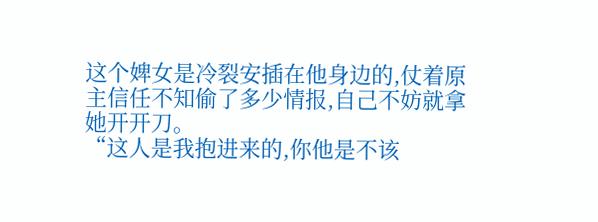这个婢女是冷裂安插在他身边的,仗着原主信任不知偷了多少情报,自己不妨就拿她开开刀。
“这人是我抱进来的,你他是不该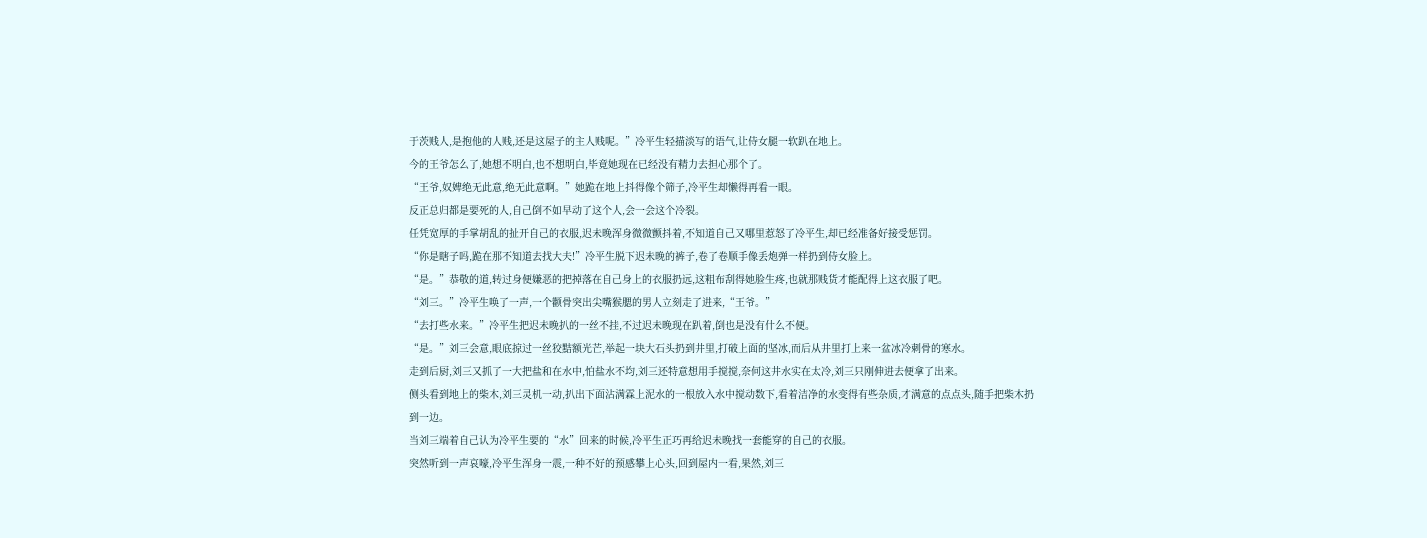于茨贱人,是抱他的人贱,还是这屋子的主人贱呢。”冷平生轻描淡写的语气,让侍女腿一软趴在地上。
今的王爷怎么了,她想不明白,也不想明白,毕竟她现在已经没有精力去担心那个了。
“王爷,奴婢绝无此意,绝无此意啊。”她跪在地上抖得像个筛子,冷平生却懒得再看一眼。
反正总归都是要死的人,自己倒不如早动了这个人,会一会这个冷裂。
任凭宽厚的手掌胡乱的扯开自己的衣服,迟未晚浑身微微颤抖着,不知道自己又哪里惹怒了冷平生,却已经准备好接受惩罚。
“你是瞎子吗,跪在那不知道去找大夫!”冷平生脱下迟未晚的裤子,卷了卷顺手像丢炮弹一样扔到侍女脸上。
“是。”恭敬的道,转过身便嫌恶的把掉落在自己身上的衣服扔远,这粗布刮得她脸生疼,也就那贱货才能配得上这衣服了吧。
“刘三。”冷平生唤了一声,一个颧骨突出尖嘴猴腮的男人立刻走了进来,“王爷。”
“去打些水来。”冷平生把迟未晚扒的一丝不挂,不过迟未晚现在趴着,倒也是没有什么不便。
“是。”刘三会意,眼底掠过一丝狡黠额光芒,举起一块大石头扔到井里,打破上面的坚冰,而后从井里打上来一盆冰冷刺骨的寒水。
走到后厨,刘三又抓了一大把盐和在水中,怕盐水不均,刘三还特意想用手搅搅,奈何这井水实在太冷,刘三只刚伸进去便拿了出来。
侧头看到地上的柴木,刘三灵机一动,扒出下面沾满霖上泥水的一根放入水中搅动数下,看着洁净的水变得有些杂质,才满意的点点头,随手把柴木扔到一边。
当刘三端着自己认为冷平生要的“水”回来的时候,冷平生正巧再给迟未晚找一套能穿的自己的衣服。
突然听到一声哀嚎,冷平生浑身一震,一种不好的预感攀上心头,回到屋内一看,果然,刘三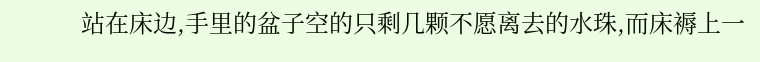站在床边,手里的盆子空的只剩几颗不愿离去的水珠,而床褥上一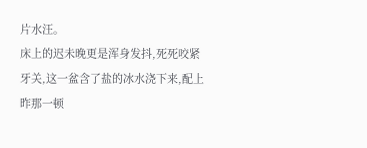片水汪。
床上的迟未晚更是浑身发抖,死死咬紧牙关,这一盆含了盐的冰水浇下来,配上昨那一顿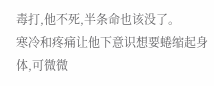毒打,他不死,半条命也该没了。
寒冷和疼痛让他下意识想要蜷缩起身体,可微微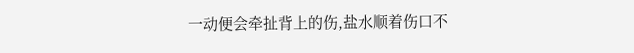一动便会牵扯背上的伤,盐水顺着伤口不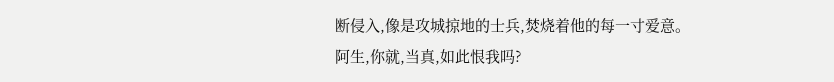断侵入,像是攻城掠地的士兵,焚烧着他的每一寸爱意。
阿生,你就,当真,如此恨我吗?